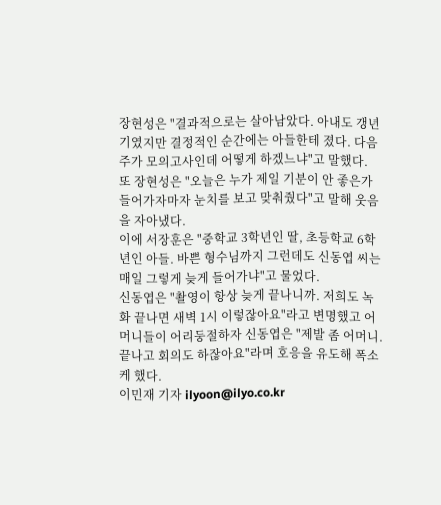장현성은 "결과적으로는 살아남았다. 아내도 갱년기였지만 결정적인 순간에는 아들한테 졌다. 다음 주가 모의고사인데 어떻게 하겠느냐"고 말했다.
또 장현성은 "오늘은 누가 제일 기분이 안 좋은가 들어가자마자 눈치를 보고 맞춰줬다"고 말해 웃음을 자아냈다.
이에 서장훈은 "중학교 3학년인 딸, 초등학교 6학년인 아들. 바쁜 형수님까지 그런데도 신동엽 씨는 매일 그렇게 늦게 들어가냐"고 물었다.
신동엽은 "촬영이 항상 늦게 끝나니까. 저희도 녹화 끝나면 새벽 1시 이렇잖아요"라고 변명했고 어머니들이 어리둥절하자 신동엽은 "제발 좀 어머니. 끝나고 회의도 하잖아요"라며 호응을 유도해 폭소케 했다.
이민재 기자 ilyoon@ilyo.co.kr